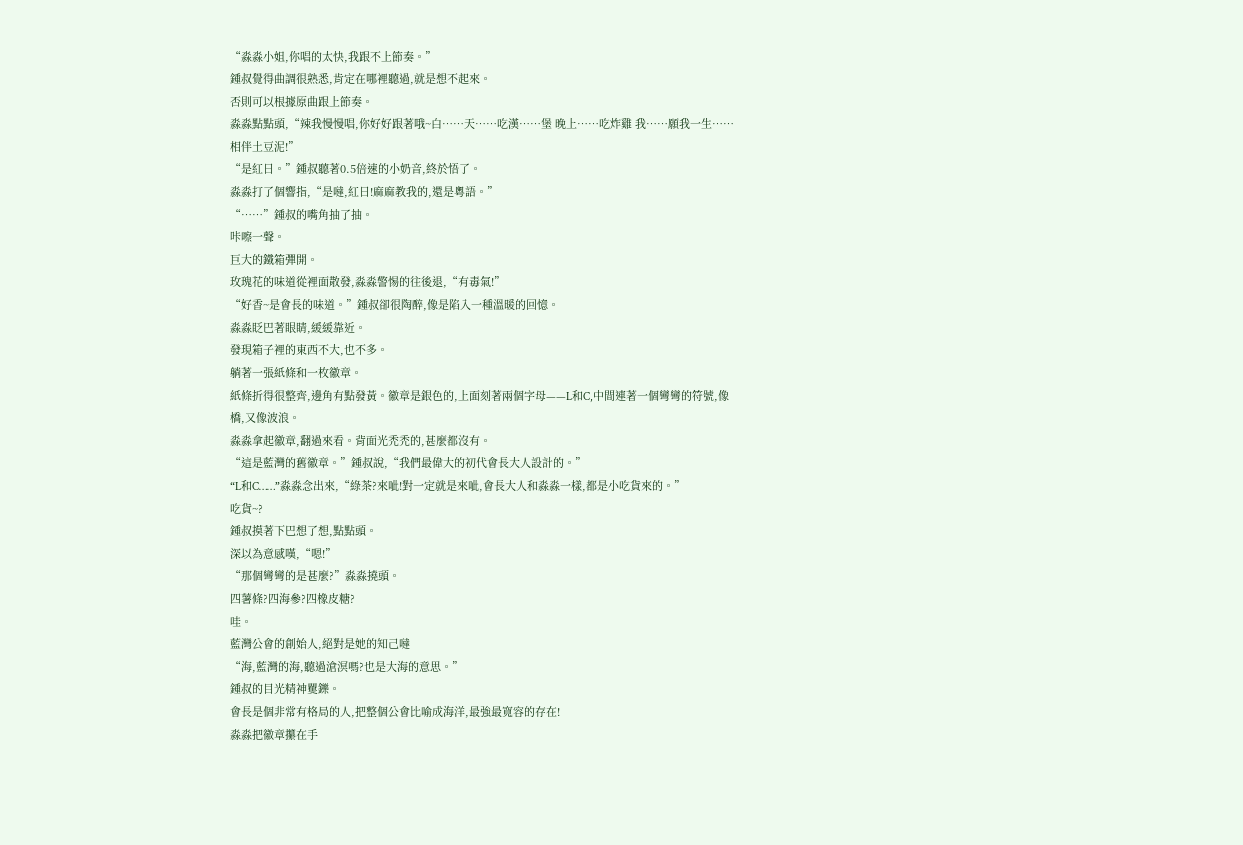“淼淼小姐,你唱的太快,我跟不上節奏。”
鍾叔覺得曲調很熟悉,肯定在哪裡聽過,就是想不起來。
否則可以根據原曲跟上節奏。
淼淼點點頭,“辣我慢慢唱,你好好跟著哦~白……天……吃漢……堡 晚上……吃炸雞 我……願我一生……相伴土豆泥!”
“是紅日。”鍾叔聽著0.5倍速的小奶音,終於悟了。
淼淼打了個響指,“是噠,紅日!麻麻教我的,還是粵語。”
“……”鍾叔的嘴角抽了抽。
咔嚓一聲。
巨大的鐵箱彈開。
玫瑰花的味道從裡面散發,淼淼警惕的往後退,“有毒氣!”
“好香~是會長的味道。”鍾叔卻很陶醉,像是陷入一種溫暖的回憶。
淼淼眨巴著眼睛,緩緩靠近。
發現箱子裡的東西不大,也不多。
躺著一張紙條和一枚徽章。
紙條折得很整齊,邊角有點發黃。徽章是銀色的,上面刻著兩個字母——L和C,中間連著一個彎彎的符號,像橋,又像波浪。
淼淼拿起徽章,翻過來看。背面光禿禿的,甚麼都沒有。
“這是藍灣的舊徽章。”鍾叔說,“我們最偉大的初代會長大人設計的。”
“L和C……”淼淼念出來,“綠茶?來呲!對一定就是來呲,會長大人和淼淼一樣,都是小吃貨來的。”
吃貨~?
鍾叔摸著下巴想了想,點點頭。
深以為意感嘆,“嗯!”
“那個彎彎的是甚麼?”淼淼撓頭。
四薯條?四海參?四橡皮糖?
哇。
藍灣公會的創始人,絕對是她的知己噠
“海,藍灣的海,聽過滄溟嗎?也是大海的意思。”
鍾叔的目光精神矍鑠。
會長是個非常有格局的人,把整個公會比喻成海洋,最強最寬容的存在!
淼淼把徽章攥在手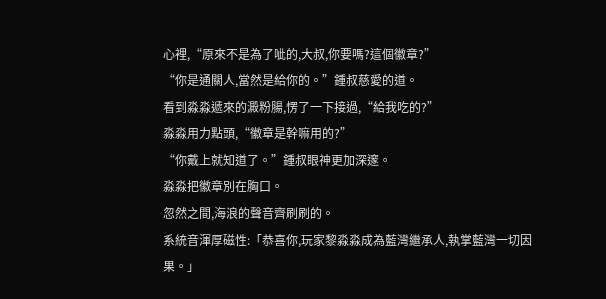心裡,“原來不是為了呲的,大叔,你要嗎?這個徽章?”
“你是通關人,當然是給你的。”鍾叔慈愛的道。
看到淼淼遞來的澱粉腸,愣了一下接過,“給我吃的?”
淼淼用力點頭,“徽章是幹嘛用的?”
“你戴上就知道了。”鍾叔眼神更加深邃。
淼淼把徽章別在胸口。
忽然之間,海浪的聲音齊刷刷的。
系統音渾厚磁性:「恭喜你,玩家黎淼淼成為藍灣繼承人,執掌藍灣一切因果。」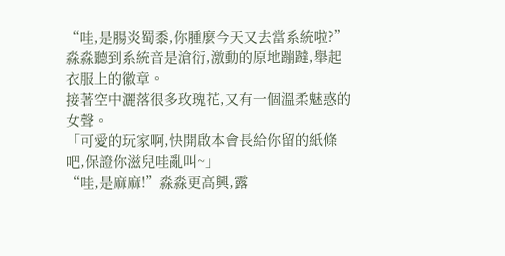“哇,是腸炎蜀黍,你腫麼今天又去當系統啦?”淼淼聽到系統音是滄衍,激動的原地蹦躂,舉起衣服上的徽章。
接著空中灑落很多玫瑰花,又有一個溫柔魅惑的女聲。
「可愛的玩家啊,快開啟本會長給你留的紙條吧,保證你滋兒哇亂叫~」
“哇,是麻麻!”淼淼更高興,露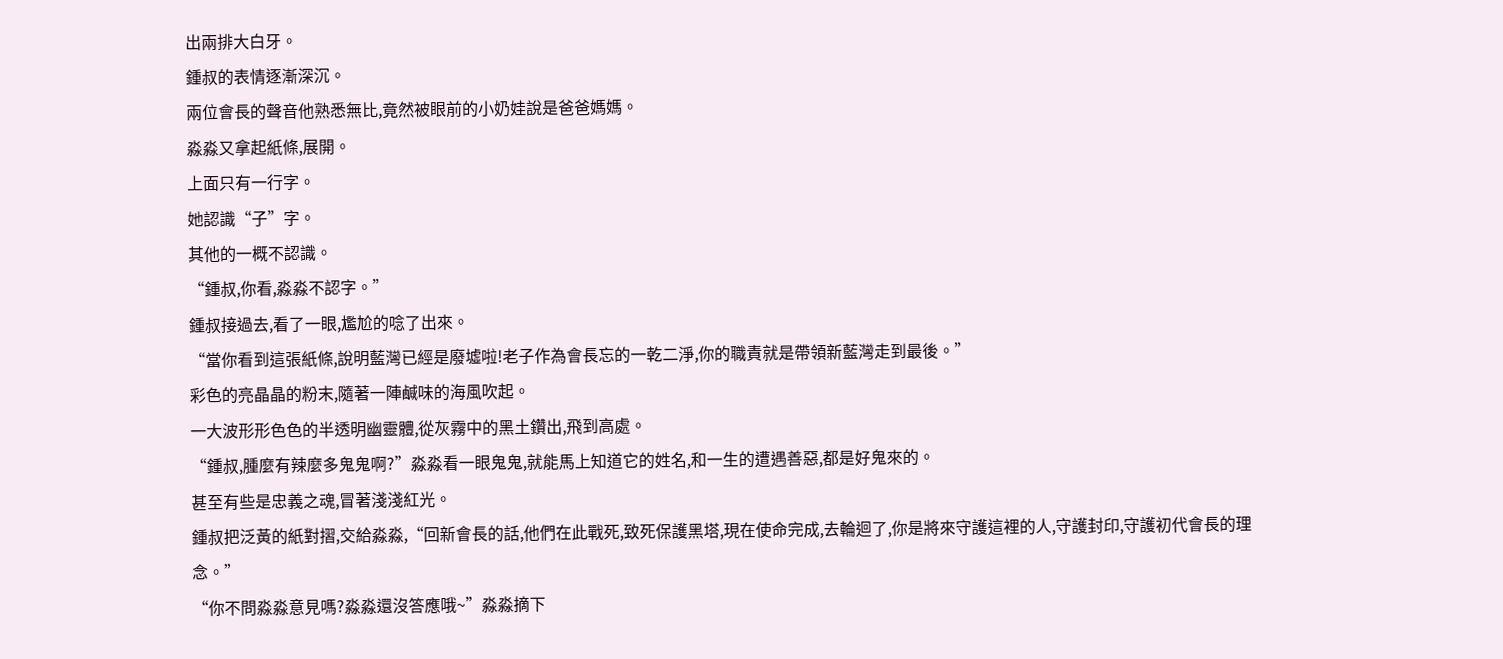出兩排大白牙。
鍾叔的表情逐漸深沉。
兩位會長的聲音他熟悉無比,竟然被眼前的小奶娃說是爸爸媽媽。
淼淼又拿起紙條,展開。
上面只有一行字。
她認識“子”字。
其他的一概不認識。
“鍾叔,你看,淼淼不認字。”
鍾叔接過去,看了一眼,尷尬的唸了出來。
“當你看到這張紙條,說明藍灣已經是廢墟啦!老子作為會長忘的一乾二淨,你的職責就是帶領新藍灣走到最後。”
彩色的亮晶晶的粉末,隨著一陣鹹味的海風吹起。
一大波形形色色的半透明幽靈體,從灰霧中的黑土鑽出,飛到高處。
“鍾叔,腫麼有辣麼多鬼鬼啊?”淼淼看一眼鬼鬼,就能馬上知道它的姓名,和一生的遭遇善惡,都是好鬼來的。
甚至有些是忠義之魂,冒著淺淺紅光。
鍾叔把泛黃的紙對摺,交給淼淼,“回新會長的話,他們在此戰死,致死保護黑塔,現在使命完成,去輪迴了,你是將來守護這裡的人,守護封印,守護初代會長的理念。”
“你不問淼淼意見嗎?淼淼還沒答應哦~”淼淼摘下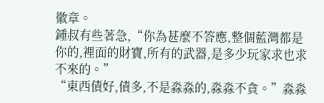徽章。
鍾叔有些著急,“你為甚麼不答應,整個藍灣都是你的,裡面的財寶,所有的武器,是多少玩家求也求不來的。”
“東西債好,債多,不是淼淼的,淼淼不貪。”淼淼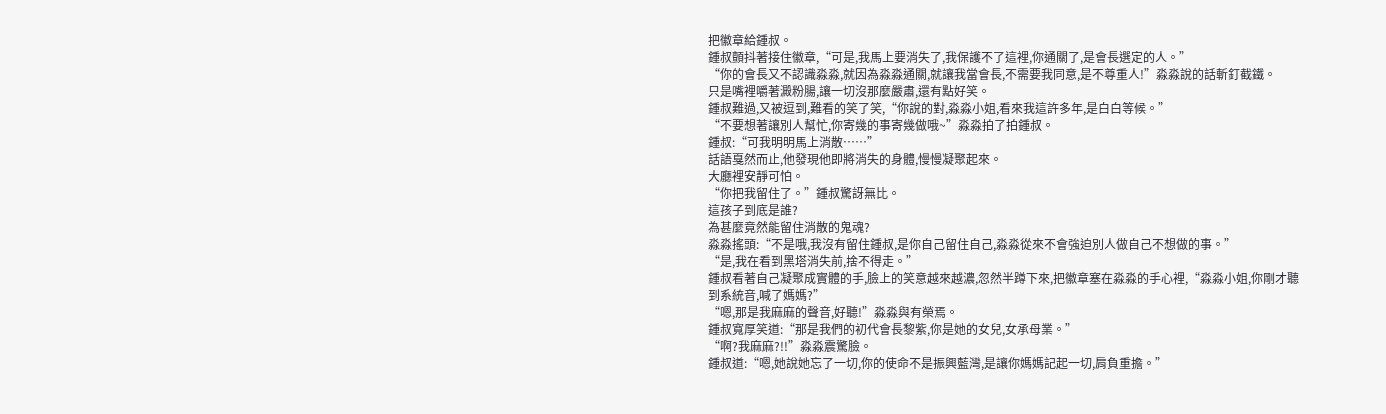把徽章給鍾叔。
鍾叔顫抖著接住徽章,“可是,我馬上要消失了,我保護不了這裡,你通關了,是會長選定的人。”
“你的會長又不認識淼淼,就因為淼淼通關,就讓我當會長,不需要我同意,是不尊重人!”淼淼說的話斬釘截鐵。
只是嘴裡嚼著澱粉腸,讓一切沒那麼嚴肅,還有點好笑。
鍾叔難過,又被逗到,難看的笑了笑,“你說的對,淼淼小姐,看來我這許多年,是白白等候。”
“不要想著讓別人幫忙,你寄幾的事寄幾做哦~”淼淼拍了拍鍾叔。
鍾叔:“可我明明馬上消散……”
話語戛然而止,他發現他即將消失的身體,慢慢凝聚起來。
大廳裡安靜可怕。
“你把我留住了。”鍾叔驚訝無比。
這孩子到底是誰?
為甚麼竟然能留住消散的鬼魂?
淼淼搖頭:“不是哦,我沒有留住鍾叔,是你自己留住自己,淼淼從來不會強迫別人做自己不想做的事。”
“是,我在看到黑塔消失前,捨不得走。”
鍾叔看著自己凝聚成實體的手,臉上的笑意越來越濃,忽然半蹲下來,把徽章塞在淼淼的手心裡,“淼淼小姐,你剛才聽到系統音,喊了媽媽?”
“嗯,那是我麻麻的聲音,好聽!”淼淼與有榮焉。
鍾叔寬厚笑道:“那是我們的初代會長黎紫,你是她的女兒,女承母業。”
“啊?我麻麻?!!”淼淼震驚臉。
鍾叔道:“嗯,她說她忘了一切,你的使命不是振興藍灣,是讓你媽媽記起一切,肩負重擔。”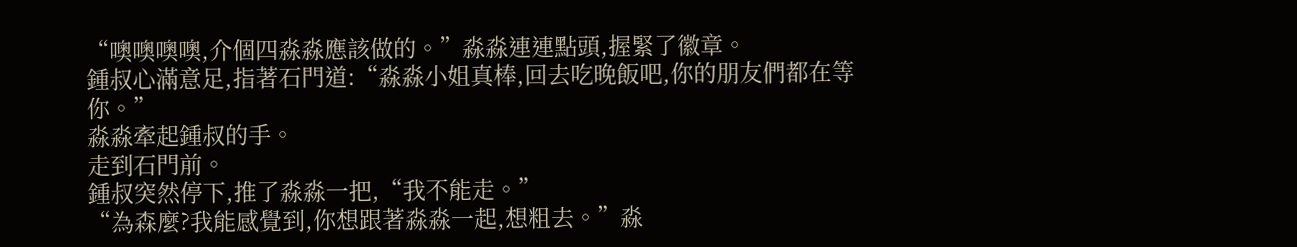“噢噢噢噢,介個四淼淼應該做的。”淼淼連連點頭,握緊了徽章。
鍾叔心滿意足,指著石門道:“淼淼小姐真棒,回去吃晚飯吧,你的朋友們都在等你。”
淼淼牽起鍾叔的手。
走到石門前。
鍾叔突然停下,推了淼淼一把,“我不能走。”
“為森麼?我能感覺到,你想跟著淼淼一起,想粗去。”淼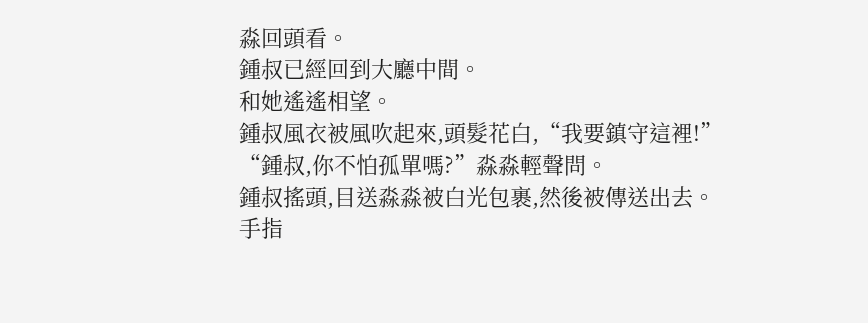淼回頭看。
鍾叔已經回到大廳中間。
和她遙遙相望。
鍾叔風衣被風吹起來,頭髮花白,“我要鎮守這裡!”
“鍾叔,你不怕孤單嗎?”淼淼輕聲問。
鍾叔搖頭,目送淼淼被白光包裹,然後被傳送出去。
手指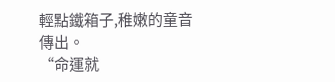輕點鐵箱子,稚嫩的童音傳出。
“命運就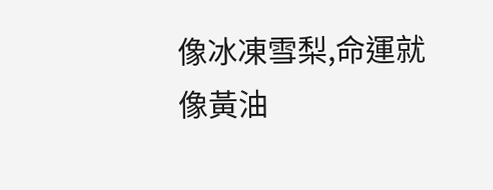像冰凍雪梨,命運就像黃油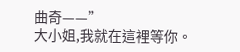曲奇——”
大小姐,我就在這裡等你。